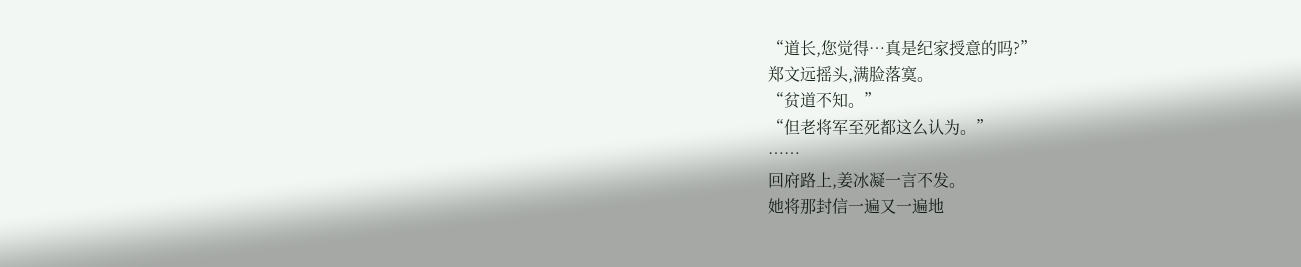“道长,您觉得…真是纪家授意的吗?”
郑文远摇头,满脸落寞。
“贫道不知。”
“但老将军至死都这么认为。”
……
回府路上,姜冰凝一言不发。
她将那封信一遍又一遍地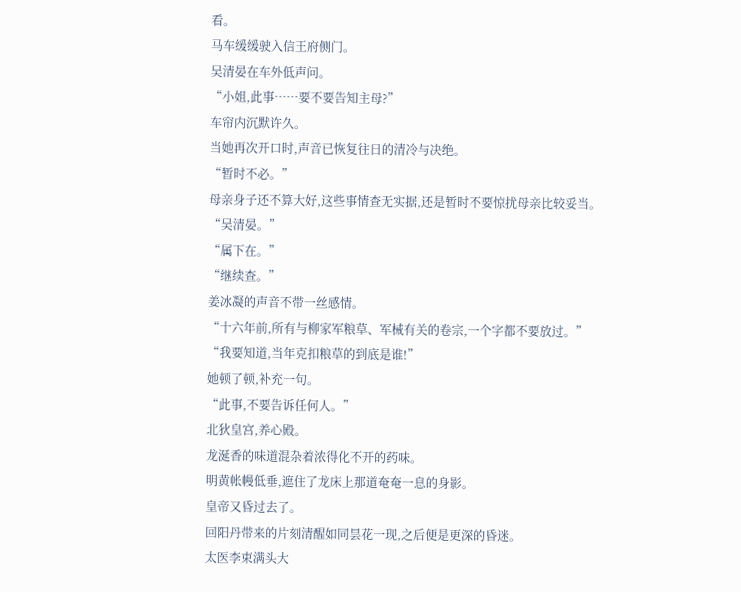看。
马车缓缓驶入信王府侧门。
吴清晏在车外低声问。
“小姐,此事……要不要告知主母?”
车帘内沉默许久。
当她再次开口时,声音已恢复往日的清冷与决绝。
“暂时不必。”
母亲身子还不算大好,这些事情查无实据,还是暂时不要惊扰母亲比较妥当。
“吴清晏。”
“属下在。”
“继续查。”
姜冰凝的声音不带一丝感情。
“十六年前,所有与柳家军粮草、军械有关的卷宗,一个字都不要放过。”
“我要知道,当年克扣粮草的到底是谁!”
她顿了顿,补充一句。
“此事,不要告诉任何人。”
北狄皇宫,养心殿。
龙涎香的味道混杂着浓得化不开的药味。
明黄帐幔低垂,遮住了龙床上那道奄奄一息的身影。
皇帝又昏过去了。
回阳丹带来的片刻清醒如同昙花一现,之后便是更深的昏迷。
太医李束满头大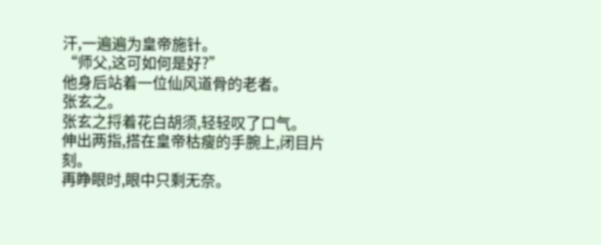汗,一遍遍为皇帝施针。
“师父,这可如何是好?”
他身后站着一位仙风道骨的老者。
张玄之。
张玄之捋着花白胡须,轻轻叹了口气。
伸出两指,搭在皇帝枯瘦的手腕上,闭目片刻。
再睁眼时,眼中只剩无奈。